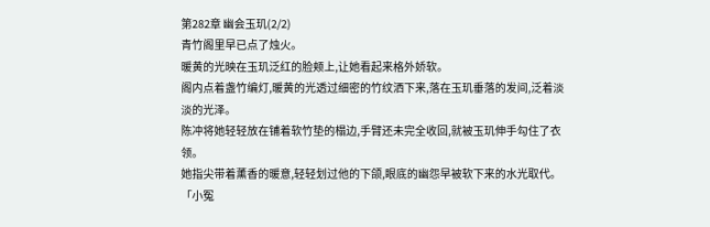第282章 幽会玉玑(2/2)
青竹阁里早已点了烛火。
暖黄的光映在玉玑泛红的脸颊上,让她看起来格外娇软。
阁内点着盏竹编灯,暖黄的光透过细密的竹纹洒下来,落在玉玑垂落的发间,泛着淡淡的光泽。
陈冲将她轻轻放在铺着软竹垫的榻边,手臂还未完全收回,就被玉玑伸手勾住了衣领。
她指尖带着薰香的暖意,轻轻划过他的下颌,眼底的幽怨早被软下来的水光取代。
「小冤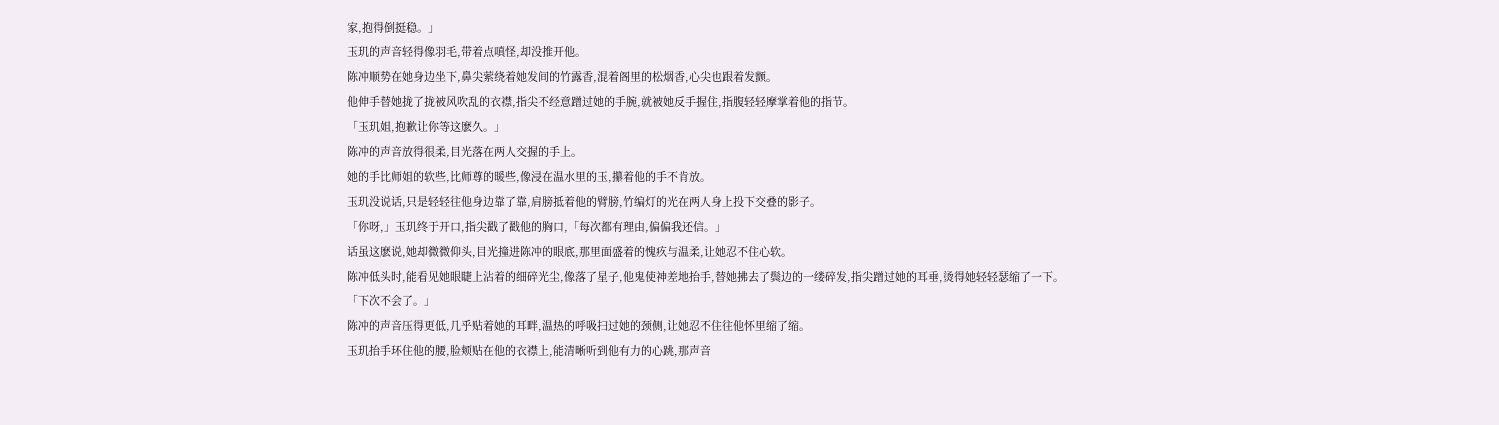家,抱得倒挺稳。」
玉玑的声音轻得像羽毛,带着点嗔怪,却没推开他。
陈冲顺势在她身边坐下,鼻尖萦绕着她发间的竹露香,混着阁里的松烟香,心尖也跟着发颤。
他伸手替她拢了拢被风吹乱的衣襟,指尖不经意蹭过她的手腕,就被她反手握住,指腹轻轻摩掌着他的指节。
「玉玑姐,抱歉让你等这麽久。」
陈冲的声音放得很柔,目光落在两人交握的手上。
她的手比师姐的软些,比师尊的暖些,像浸在温水里的玉,攥着他的手不肯放。
玉玑没说话,只是轻轻往他身边靠了靠,肩膀抵着他的臂膀,竹编灯的光在两人身上投下交叠的影子。
「你呀,」玉玑终于开口,指尖戳了戳他的胸口,「每次都有理由,偏偏我还信。」
话虽这麽说,她却微微仰头,目光撞进陈冲的眼底,那里面盛着的愧疚与温柔,让她忍不住心软。
陈冲低头时,能看见她眼睫上沾着的细碎光尘,像落了星子,他鬼使神差地抬手,替她拂去了鬓边的一缕碎发,指尖蹭过她的耳垂,烫得她轻轻瑟缩了一下。
「下次不会了。」
陈冲的声音压得更低,几乎贴着她的耳畔,温热的呼吸扫过她的颈侧,让她忍不住往他怀里缩了缩。
玉玑抬手环住他的腰,脸颊贴在他的衣襟上,能清晰听到他有力的心跳,那声音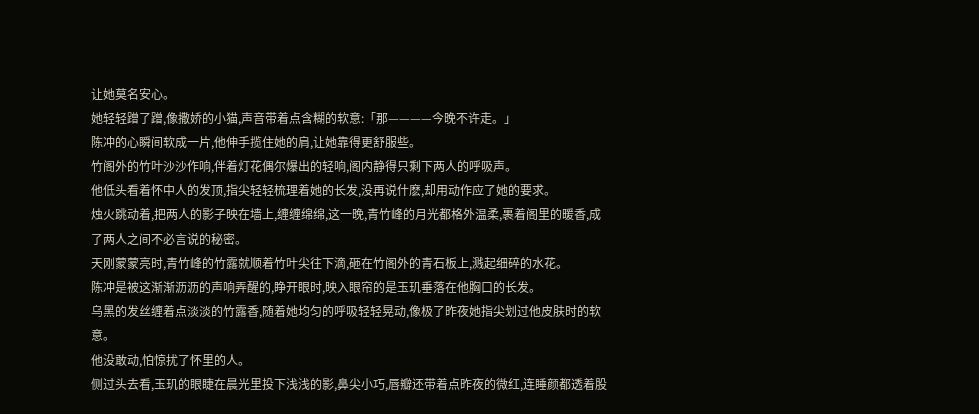让她莫名安心。
她轻轻蹭了蹭,像撒娇的小猫,声音带着点含糊的软意:「那————今晚不许走。」
陈冲的心瞬间软成一片,他伸手揽住她的肩,让她靠得更舒服些。
竹阁外的竹叶沙沙作响,伴着灯花偶尔爆出的轻响,阁内静得只剩下两人的呼吸声。
他低头看着怀中人的发顶,指尖轻轻梳理着她的长发,没再说什麽,却用动作应了她的要求。
烛火跳动着,把两人的影子映在墙上,缠缠绵绵,这一晚,青竹峰的月光都格外温柔,裹着阁里的暖香,成了两人之间不必言说的秘密。
天刚蒙蒙亮时,青竹峰的竹露就顺着竹叶尖往下滴,砸在竹阁外的青石板上,溅起细碎的水花。
陈冲是被这渐渐沥沥的声响弄醒的,睁开眼时,映入眼帘的是玉玑垂落在他胸口的长发。
乌黑的发丝缠着点淡淡的竹露香,随着她均匀的呼吸轻轻晃动,像极了昨夜她指尖划过他皮肤时的软意。
他没敢动,怕惊扰了怀里的人。
侧过头去看,玉玑的眼睫在晨光里投下浅浅的影,鼻尖小巧,唇瓣还带着点昨夜的微红,连睡颜都透着股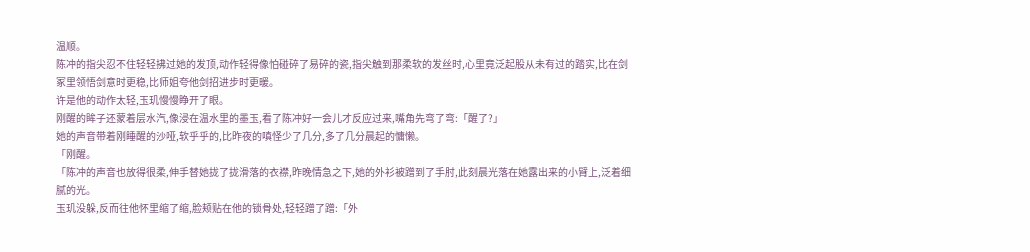温顺。
陈冲的指尖忍不住轻轻拂过她的发顶,动作轻得像怕碰碎了易碎的瓷,指尖触到那柔软的发丝时,心里竟泛起股从未有过的踏实,比在剑冢里领悟剑意时更稳,比师姐夸他剑招进步时更暖。
许是他的动作太轻,玉玑慢慢睁开了眼。
刚醒的眸子还蒙着层水汽,像浸在温水里的墨玉,看了陈冲好一会儿才反应过来,嘴角先弯了弯:「醒了?」
她的声音带着刚睡醒的沙哑,软乎乎的,比昨夜的嗔怪少了几分,多了几分晨起的慵懒。
「刚醒。
「陈冲的声音也放得很柔,伸手替她拢了拢滑落的衣襟,昨晚情急之下,她的外衫被蹭到了手肘,此刻晨光落在她露出来的小臂上,泛着细腻的光。
玉玑没躲,反而往他怀里缩了缩,脸颊贴在他的锁骨处,轻轻蹭了蹭:「外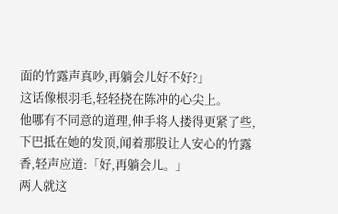面的竹露声真吵,再躺会儿好不好?」
这话像根羽毛,轻轻挠在陈冲的心尖上。
他哪有不同意的道理,伸手将人搂得更紧了些,下巴抵在她的发顶,闻着那股让人安心的竹露香,轻声应道:「好,再躺会儿。」
两人就这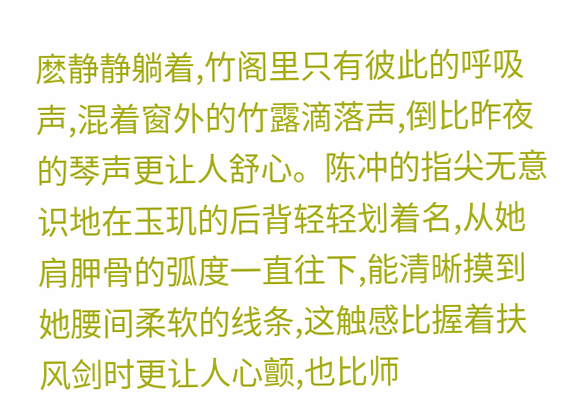麽静静躺着,竹阁里只有彼此的呼吸声,混着窗外的竹露滴落声,倒比昨夜的琴声更让人舒心。陈冲的指尖无意识地在玉玑的后背轻轻划着名,从她肩胛骨的弧度一直往下,能清晰摸到她腰间柔软的线条,这触感比握着扶风剑时更让人心颤,也比师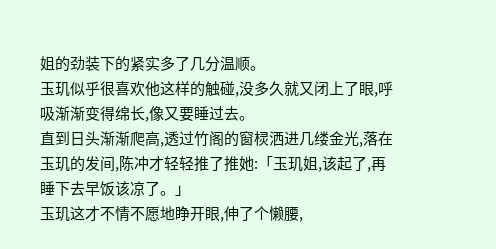姐的劲装下的紧实多了几分温顺。
玉玑似乎很喜欢他这样的触碰,没多久就又闭上了眼,呼吸渐渐变得绵长,像又要睡过去。
直到日头渐渐爬高,透过竹阁的窗棂洒进几缕金光,落在玉玑的发间,陈冲才轻轻推了推她:「玉玑姐,该起了,再睡下去早饭该凉了。」
玉玑这才不情不愿地睁开眼,伸了个懒腰,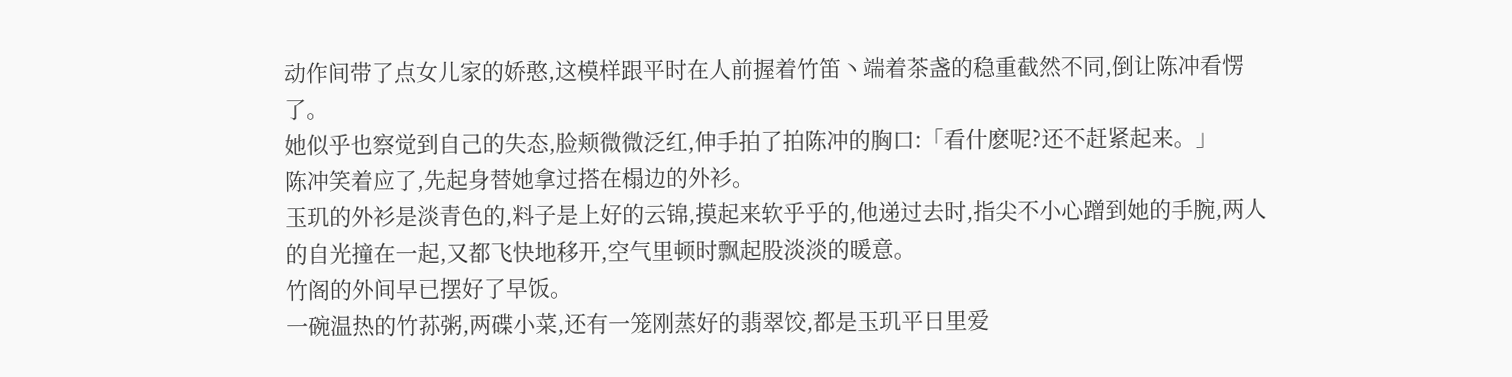动作间带了点女儿家的娇憨,这模样跟平时在人前握着竹笛丶端着茶盏的稳重截然不同,倒让陈冲看愣了。
她似乎也察觉到自己的失态,脸颊微微泛红,伸手拍了拍陈冲的胸口:「看什麽呢?还不赶紧起来。」
陈冲笑着应了,先起身替她拿过搭在榻边的外衫。
玉玑的外衫是淡青色的,料子是上好的云锦,摸起来软乎乎的,他递过去时,指尖不小心蹭到她的手腕,两人的自光撞在一起,又都飞快地移开,空气里顿时飘起股淡淡的暖意。
竹阁的外间早已摆好了早饭。
一碗温热的竹荪粥,两碟小菜,还有一笼刚蒸好的翡翠饺,都是玉玑平日里爱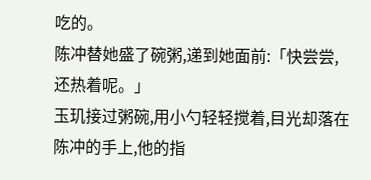吃的。
陈冲替她盛了碗粥,递到她面前:「快尝尝,还热着呢。」
玉玑接过粥碗,用小勺轻轻搅着,目光却落在陈冲的手上,他的指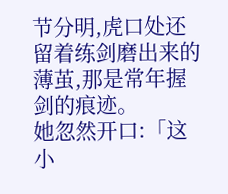节分明,虎口处还留着练剑磨出来的薄茧,那是常年握剑的痕迹。
她忽然开口:「这小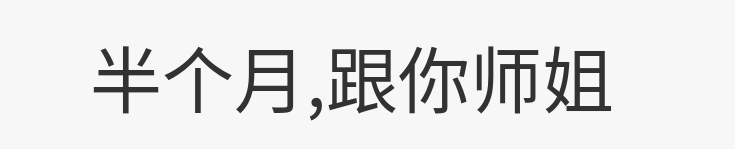半个月,跟你师姐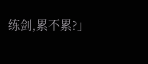练剑,累不累?」